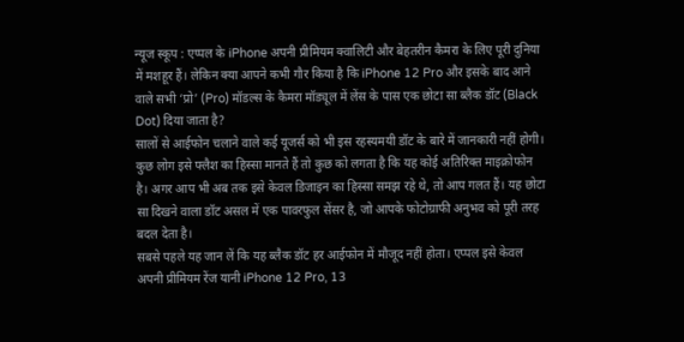न्यूज स्कूप : एप्पल के iPhone अपनी प्रीमियम क्वालिटी और बेहतरीन कैमरा के लिए पूरी दुनिया में मशहूर हैं। लेकिन क्या आपने कभी गौर किया है कि iPhone 12 Pro और इसके बाद आने वाले सभी ‘प्रो’ (Pro) मॉडल्स के कैमरा मॉड्यूल में लेंस के पास एक छोटा सा ब्लैक डॉट (Black Dot) दिया जाता है?
सालों से आईफोन चलाने वाले कई यूजर्स को भी इस रहस्यमयी डॉट के बारे में जानकारी नहीं होगी। कुछ लोग इसे फ्लैश का हिस्सा मानते हैं तो कुछ को लगता है कि यह कोई अतिरिक्त माइक्रोफोन है। अगर आप भी अब तक इसे केवल डिजाइन का हिस्सा समझ रहे थे, तो आप गलत हैं। यह छोटा सा दिखने वाला डॉट असल में एक पावरफुल सेंसर है, जो आपके फोटोग्राफी अनुभव को पूरी तरह बदल देता है।
सबसे पहले यह जान लें कि यह ब्लैक डॉट हर आईफोन में मौजूद नहीं होता। एप्पल इसे केवल अपनी प्रीमियम रेंज यानी iPhone 12 Pro, 13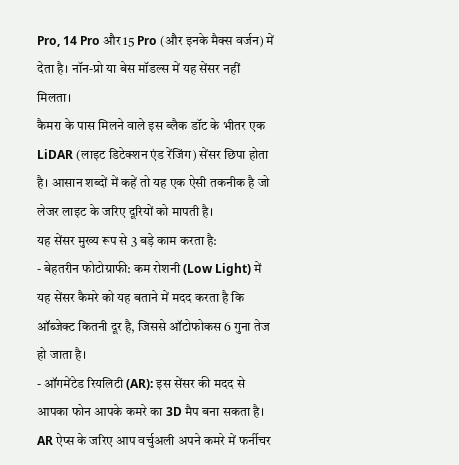Pro, 14 Pro और 15 Pro (और इनके मैक्स वर्जन) में देता है। नॉन-प्रो या बेस मॉडल्स में यह सेंसर नहीं मिलता।
कैमरा के पास मिलने वाले इस ब्लैक डॉट के भीतर एक LiDAR (लाइट डिटेक्शन एंड रेंजिंग) सेंसर छिपा होता है। आसान शब्दों में कहें तो यह एक ऐसी तकनीक है जो लेजर लाइट के जरिए दूरियों को मापती है।
यह सेंसर मुख्य रूप से 3 बड़े काम करता है:
- बेहतरीन फोटोग्राफी: कम रोशनी (Low Light) में यह सेंसर कैमरे को यह बताने में मदद करता है कि ऑब्जेक्ट कितनी दूर है, जिससे ऑटोफोकस 6 गुना तेज हो जाता है।
- ऑगमेंटेड रियलिटी (AR): इस सेंसर की मदद से आपका फोन आपके कमरे का 3D मैप बना सकता है। AR ऐप्स के जरिए आप वर्चुअली अपने कमरे में फर्नीचर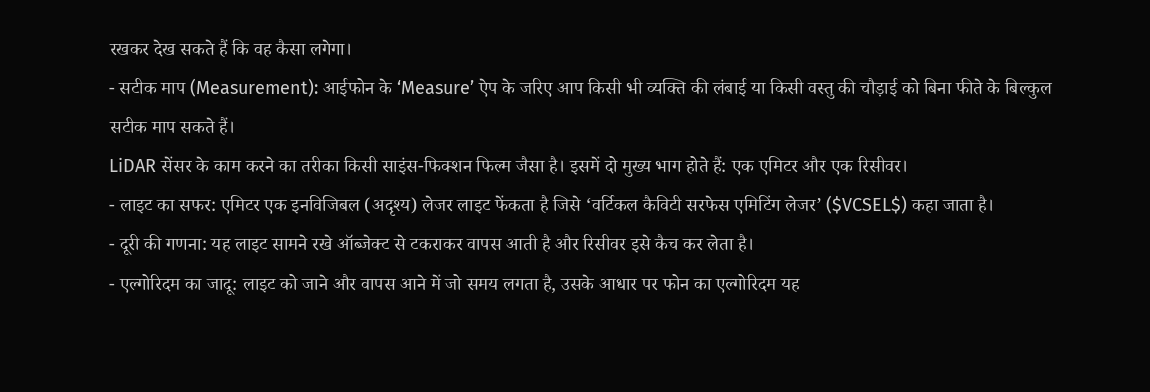रखकर देख सकते हैं कि वह कैसा लगेगा।
- सटीक माप (Measurement): आईफोन के ‘Measure’ ऐप के जरिए आप किसी भी व्यक्ति की लंबाई या किसी वस्तु की चौड़ाई को बिना फीते के बिल्कुल सटीक माप सकते हैं।
LiDAR सेंसर के काम करने का तरीका किसी साइंस-फिक्शन फिल्म जैसा है। इसमें दो मुख्य भाग होते हैं: एक एमिटर और एक रिसीवर।
- लाइट का सफर: एमिटर एक इनविजिबल (अदृश्य) लेजर लाइट फेंकता है जिसे ‘वर्टिकल कैविटी सरफेस एमिटिंग लेजर’ ($VCSEL$) कहा जाता है।
- दूरी की गणना: यह लाइट सामने रखे ऑब्जेक्ट से टकराकर वापस आती है और रिसीवर इसे कैच कर लेता है।
- एल्गोरिदम का जादू: लाइट को जाने और वापस आने में जो समय लगता है, उसके आधार पर फोन का एल्गोरिदम यह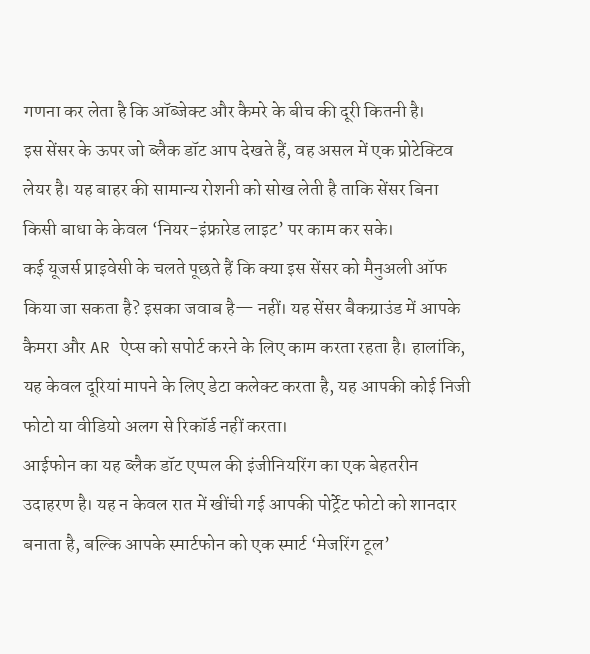गणना कर लेता है कि ऑब्जेक्ट और कैमरे के बीच की दूरी कितनी है।
इस सेंसर के ऊपर जो ब्लैक डॉट आप देखते हैं, वह असल में एक प्रोटेक्टिव लेयर है। यह बाहर की सामान्य रोशनी को सोख लेती है ताकि सेंसर बिना किसी बाधा के केवल ‘नियर-इंफ्रारेड लाइट’ पर काम कर सके।
कई यूजर्स प्राइवेसी के चलते पूछते हैं कि क्या इस सेंसर को मैनुअली ऑफ किया जा सकता है? इसका जवाब है— नहीं। यह सेंसर बैकग्राउंड में आपके कैमरा और AR ऐप्स को सपोर्ट करने के लिए काम करता रहता है। हालांकि, यह केवल दूरियां मापने के लिए डेटा कलेक्ट करता है, यह आपकी कोई निजी फोटो या वीडियो अलग से रिकॉर्ड नहीं करता।
आईफोन का यह ब्लैक डॉट एप्पल की इंजीनियरिंग का एक बेहतरीन उदाहरण है। यह न केवल रात में खींची गई आपकी पोर्ट्रेट फोटो को शानदार बनाता है, बल्कि आपके स्मार्टफोन को एक स्मार्ट ‘मेजरिंग टूल’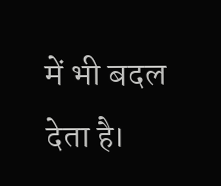में भी बदल देता है।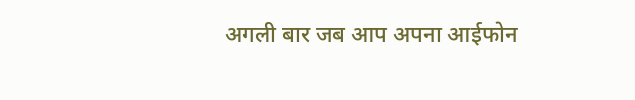अगली बार जब आप अपना आईफोन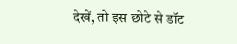देखें, तो इस छोटे से डॉट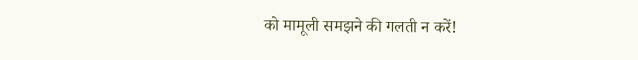को मामूली समझने की गलती न करें!